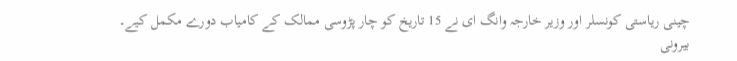چینی ریاستی کونسلر اور وزیر خارجہ وانگ ای نے 15 تاریخ کو چار پڑوسی ممالک کے کامیاب دورے مکمل کیے۔ بیرونی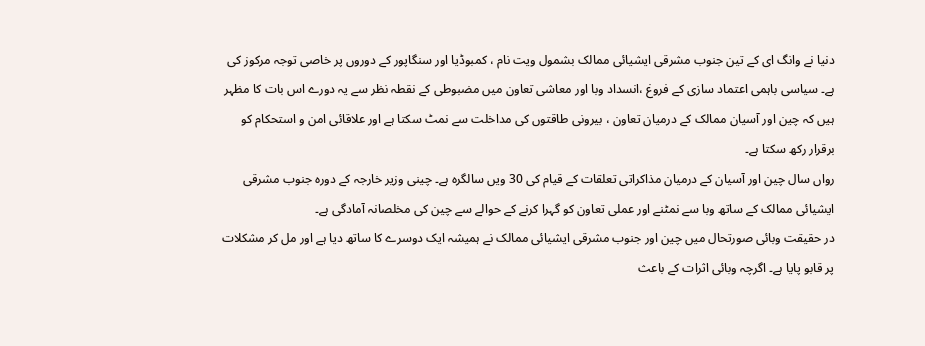دنیا نے وانگ ای کے تین جنوب مشرقی ایشیائی ممالک بشمول ویت نام ، کمبوڈیا اور سنگاپور کے دوروں پر خاصی توجہ مرکوز کی ہے۔ سیاسی باہمی اعتماد سازی کے فروغ ،انسداد وبا اور معاشی تعاون میں مضبوطی کے نقطہ نظر سے یہ دورے اس بات کا مظہر ہیں کہ چین اور آسیان ممالک کے درمیان تعاون ، بیرونی طاقتوں کی مداخلت سے نمٹ سکتا ہے اور علاقائی امن و استحکام کو برقرار رکھ سکتا ہے۔
رواں سال چین اور آسیان کے درمیان مذاکراتی تعلقات کے قیام کی 30 ویں سالگرہ ہے۔ چینی وزیر خارجہ کے دورہ جنوب مشرقی ایشیائی ممالک کے ساتھ وبا سے نمٹنے اور عملی تعاون کو گہرا کرنے کے حوالے سے چین کی مخلصانہ آمادگی ہے۔
در حقیقت وبائی صورتحال میں چین اور جنوب مشرقی ایشیائی ممالک نے ہمیشہ ایک دوسرے کا ساتھ دیا ہے اور مل کر مشکلات پر قابو پایا ہے۔ اگرچہ وبائی اثرات کے باعث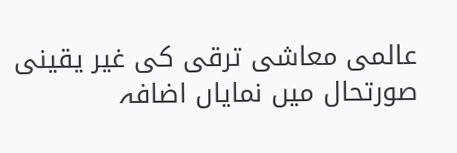عالمی معاشی ترقی کی غیر یقینی صورتحال میں نمایاں اضافہ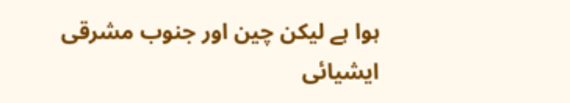ہوا ہے لیکن چین اور جنوب مشرقی ایشیائی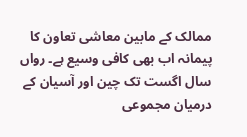ممالک کے مابین معاشی تعاون کا پیمانہ اب بھی کافی وسیع ہے۔ رواں سال اگست تک چین اور آسیان کے درمیان مجموعی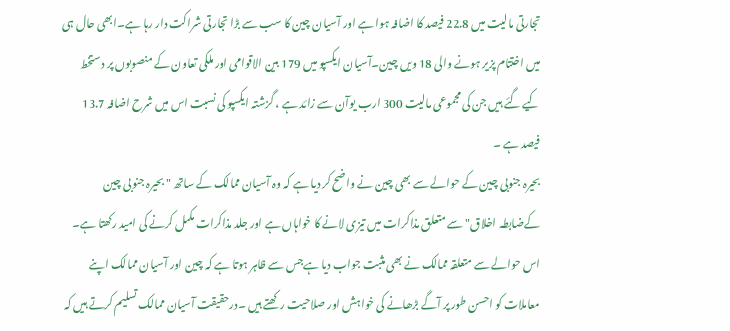تجارتی مالیت میں 22.8 فیصد کا اضافہ ہوا ہے اور آسیان چین کا سب سے بڑا تجارتی شراکت دار رہا ہے۔ابھی حال ہی میں اختتام پزیر ہونے والی 18 ویں چین۔آسیان ایکسپو میں 179 بین الاقوامی اور ملکی تعاون کے منصوبوں پر دستخط کیے گئے ہیں جن کی مجموعی مالیت 300 ارب یوآن سے زائد ہے ، گزشتہ ایکسپو کی نسبت اس میں شرح اضافہ 13.7 فیصد ہے ۔
بحیرہ جنوبی چین کے حوالے سے بھی چین نے واضح کر دیا ہے کہ وہ آسیان ممالک کے ساتھ " بحیرہ جنوبی چین کےضابطہ اخلاق" سے متعلق مذاکرات میں تیزی لانے کا خواہاں ہے اور جلد مذاکرات مکمل کرنے کی امید رکھتا ہے۔ اس حوالے سے متعلقہ ممالک نے بھی مثبت جواب دیا ہےجس سے ظاہر ہوتا ہے کہ چین اور آسیان ممالک اپنے معاملات کو احسن طور پر آگے بڑھانے کی خواہش اور صلاحیت رکھتے ہیں ۔درحقیقت آسیان ممالک تسلیم کرتے ہیں کہ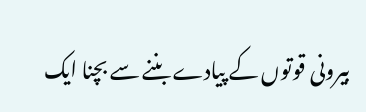بیرونی قوتوں کے پیادے بننے سے بچنا ایک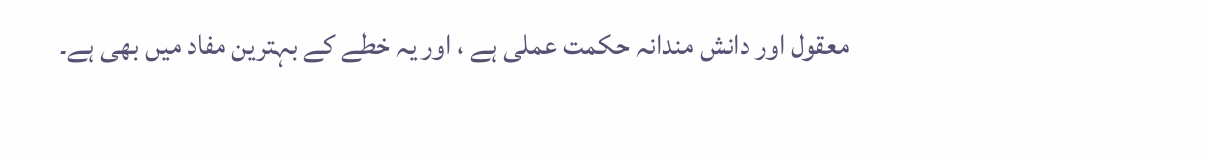معقول اور دانش مندانہ حکمت عملی ہے ، اور یہ خطے کے بہترین مفاد میں بھی ہے۔